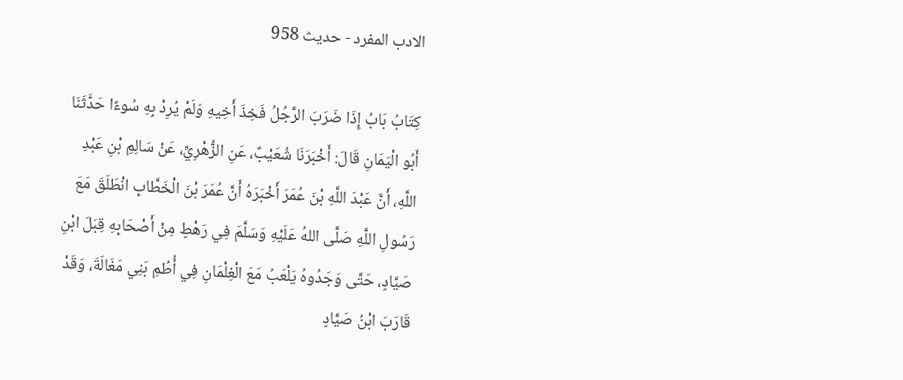الادب المفرد - حدیث 958

كِتَابُ بَابُ إِذَا ضَرَبَ الرَّجُلُ فَخِذَ أَخِيهِ وَلَمْ يُرِدْ بِهِ سُوءًا حَدَّثَنَا أَبُو الْيَمَانِ قَالَ: أَخْبَرَنَا شُعَيْبٌ، عَنِ الزُّهْرِيِّ، عَنْ سَالِمِ بْنِ عَبْدِ اللَّهِ، أَنَّ عَبْدَ اللَّهِ بْنَ عُمَرَ أَخْبَرَهُ أَنَّ عُمَرَ بْنَ الْخَطَّابِ انْطَلَقَ مَعَ رَسُولِ اللَّهِ صَلَّى اللهُ عَلَيْهِ وَسَلَّمَ فِي رَهْطٍ مِنْ أَصْحَابِهِ قِبَلَ ابْنِ صَيَّادٍ، حَتَّى وَجَدُوهُ يَلْعَبُ مَعَ الْغِلْمَانِ فِي أُطُمِ بَنِي مَغَالَةَ، وَقَدْ قَارَبَ ابْنُ صَيَّادٍ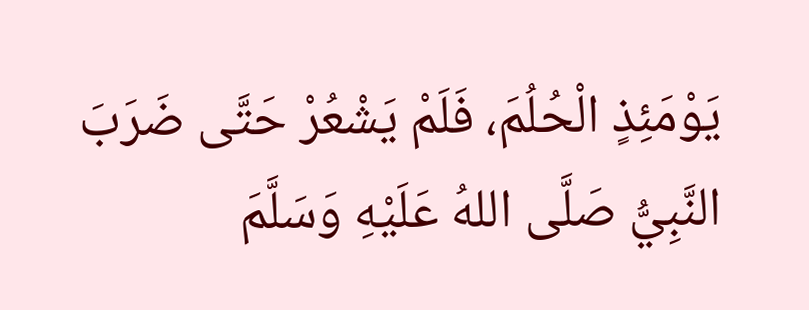يَوْمَئِذٍ الْحُلُمَ، فَلَمْ يَشْعُرْ حَتَّى ضَرَبَ النَّبِيُّ صَلَّى اللهُ عَلَيْهِ وَسَلَّمَ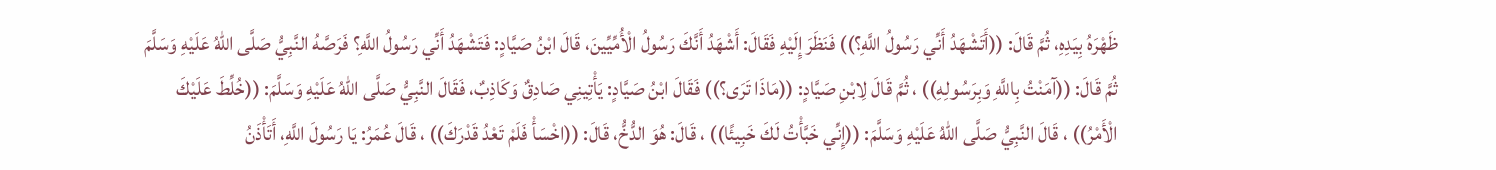ظَهْرَهُ بِيَدِهِ، ثُمَّ قَالَ: ((أَتَشْهَدُ أَنِّي رَسُولُ اللَّهِ؟)) فَنَظَرَ إِلَيْهِ فَقَالَ: أَشْهَدُ أَنَّكَ رَسُولُ الْأُمِّيِّينَ، قَالَ ابْنُ صَيَّادٍ: فَتَشْهَدُ أَنِّي رَسُولُ اللَّهِ؟ فَرَصَّهُ النَّبِيُّ صَلَّى اللهُ عَلَيْهِ وَسَلَّمَ ثُمَّ قَالَ: ((آمَنْتُ بِاللَّهِ وَبِرَسُولِهِ)) ، ثُمَّ قَالَ لِابْنِ صَيَّادٍ: ((مَاذَا تَرَى؟)) فَقَالَ ابْنُ صَيَّادٍ: يَأْتِينِي صَادِقٌ وَكَاذِبٌ، فَقَالَ النَّبِيُّ صَلَّى اللهُ عَلَيْهِ وَسَلَّمَ: ((خُلِّطَ عَلَيْكَ الْأَمْرُ)) ، قَالَ النَّبِيُّ صَلَّى اللهُ عَلَيْهِ وَسَلَّمَ: ((إِنِّي خَبَّأْتُ لَكَ خَبِيئًا)) ، قَالَ: هُوَ الدُّخُّ، قَالَ: ((اخْسَأْ فَلَمْ تَعْدُ قَدْرَكَ)) ، قَالَ عُمَرُ: يَا رَسُولَ اللَّهِ، أَتَأْذَنُ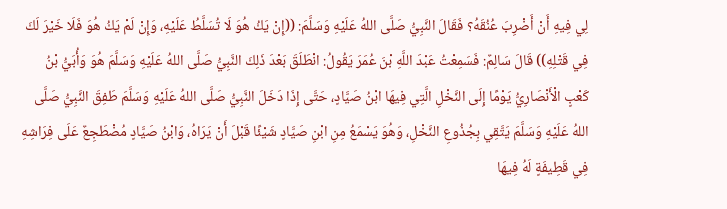لِي فِيهِ أَنْ أَضْرِبَ عُنُقَهُ؟ فَقَالَ النَّبِيُّ صَلَّى اللهُ عَلَيْهِ وَسَلَّمَ: ((إِنْ يَكُ هُوَ لَا تُسَلَّطُ عَلَيْهِ، وَإِنْ لَمْ يَكُ هُوَ فَلَا خَيْرَ لَكَ فِي قَتْلِهِ)) قَالَ سَالِمٌ: فَسَمِعْتُ عَبْدَ اللَّهِ بْنَ عُمَرَ يَقُولُ: انْطَلَقَ بَعْدَ ذَلِكَ النَّبِيُّ صَلَّى اللهُ عَلَيْهِ وَسَلَّمَ هُوَ وَأُبَيُّ بْنُ كَعْبٍ الْأَنْصَارِيُّ يَوْمًا إِلَى النَّخْلِ الَّتِي فِيهَا ابْنُ صَيَّادٍ، حَتَّى إِذَا دَخَلَ النَّبِيُّ صَلَّى اللهُ عَلَيْهِ وَسَلَّمَ طَفِقَ النَّبِيُّ صَلَّى اللهُ عَلَيْهِ وَسَلَّمَ يَتَّقِي بِجُذُوعِ النَّخْلِ، وَهُوَ يَسْمَعُ مِنِ ابْنِ صَيَّادٍ شَيْئًا قَبْلَ أَنْ يَرَاهُ، وَابْنُ صَيَّادٍ مُضْطَجِعٌ عَلَى فِرَاشِهِ فِي قَطِيفَةٍ لَهُ فِيهَا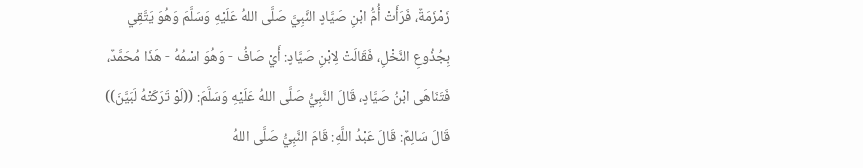زَمْزَمَةٌ، فَرَأَتْ أُمُّ ابْنِ صَيَّادٍ النَّبِيَّ صَلَّى اللهُ عَلَيْهِ وَسَلَّمَ وَهُوَ يَتَّقِي بِجُذُوعِ النَّخْلِ، فَقَالَتْ لِابْنِ صَيَّادٍ: أَيْ صَافُ - وَهُوَ اسْمُهُ - هَذَا مُحَمَّدٌ، فَتَنَاهَى ابْنُ صَيَّادٍ، قَالَ النَّبِيُّ صَلَّى اللهُ عَلَيْهِ وَسَلَّمَ: ((لَوْ تَرَكَتْهُ لَبَيَّنَ)) قَالَ سَالِمٌ: قَالَ عَبْدُ اللَّهِ: قَامَ النَّبِيُّ صَلَّى اللهُ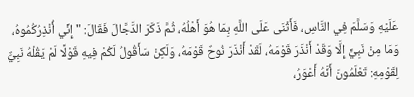عَلَيْهِ وَسَلَّمَ فِي النَّاسِ، فَأَثْنَى عَلَى اللَّهِ بِمَا هُوَ أَهْلُهُ، ثُمَّ ذَكَرَ الدَّجَّالَ فَقَالَ: " إِنِّي أُنْذِرُكُمُوهُ، وَمَا مِنْ نَبِيٍّ إِلَّا وَقَدْ أَنْذَرَ قَوْمَهُ، لَقَدْ أَنْذَرَ نُوحٌ قَوْمَهُ، وَلَكِنْ سَأَقُولُ لَكُمْ فِيهِ قَوْلًا لَمْ يَقُلْهُ نَبِيٌّ لِقَوْمِهِ: تَعْلَمُونَ أَنَّهُ أَعْوَرُ،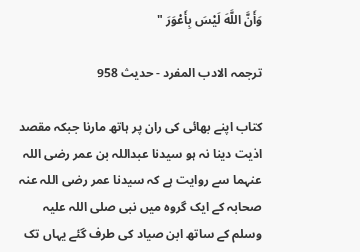وَأَنَّ اللَّهَ لَيْسَ بِأَعْوَرَ "

ترجمہ الادب المفرد - حدیث 958

کتاب اپنے بھائی کی ران پر ہاتھ مارنا جبکہ مقصد اذیت دینا نہ ہو سیدنا عبداللہ بن عمر رضی اللہ عنہما سے روایت ہے کہ سیدنا عمر رضی اللہ عنہ صحابہ کے ایک گروہ میں نبی صلی اللہ علیہ وسلم کے ساتھ ابن صیاد کی طرف گئے یہاں تک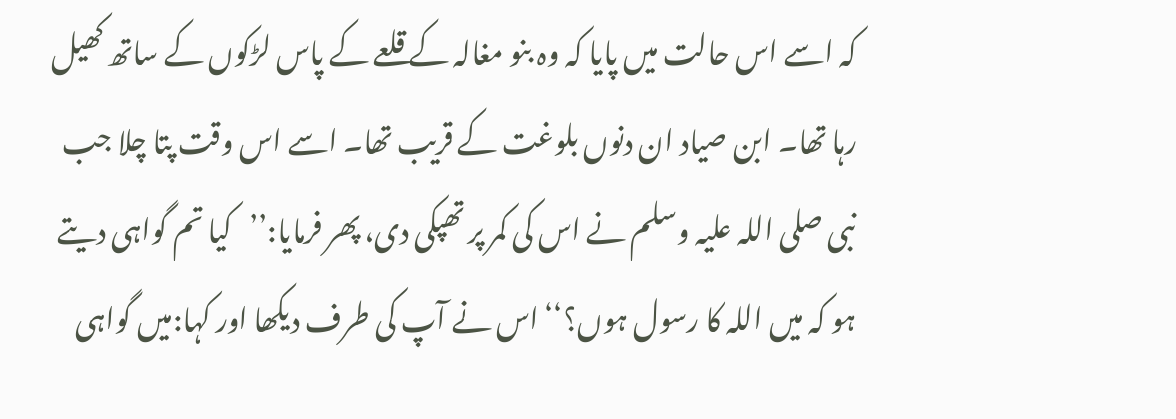کہ اسے اس حالت میں پایا کہ وہ بنو مغالہ کے قلعے کے پاس لڑکوں کے ساتھ کھیل رہا تھا۔ ابن صیاد ان دنوں بلوغت کے قریب تھا۔ اسے اس وقت پتا چلا جب نبی صلی اللہ علیہ وسلم نے اس کی کمر پر تھپکی دی، پھر فرمایا:’’کیا تم گواہی دیتے ہو کہ میں اللہ کا رسول ہوں؟‘‘ اس نے آپ کی طرف دیکھا اور کہا:میں گواہی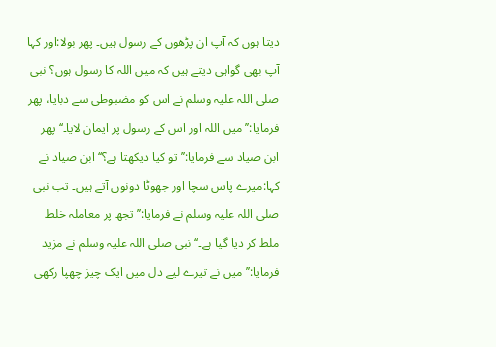دیتا ہوں کہ آپ ان پڑھوں کے رسول ہیں۔ پھر بولا:اور کہا آپ بھی گواہی دیتے ہیں کہ میں اللہ کا رسول ہوں؟ نبی صلی اللہ علیہ وسلم نے اس کو مضبوطی سے دبایا، پھر فرمایا:’’میں اللہ اور اس کے رسول پر ایمان لایا۔‘‘ پھر ابن صیاد سے فرمایا:’’تو کیا دیکھتا ہے؟‘‘ ابن صیاد نے کہا:میرے پاس سچا اور جھوٹا دونوں آتے ہیں۔ تب نبی صلی اللہ علیہ وسلم نے فرمایا:’’تجھ پر معاملہ خلط ملط کر دیا گیا ہے۔‘‘ نبی صلی اللہ علیہ وسلم نے مزید فرمایا:’’میں نے تیرے لیے دل میں ایک چیز چھپا رکھی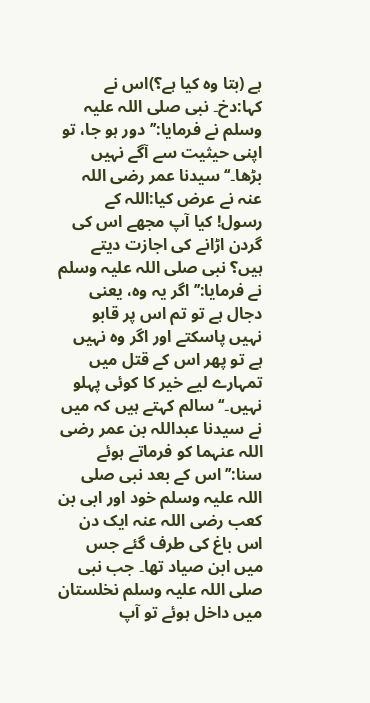ہے (بتا وہ کیا ہے؟)اس نے کہا:دخ۔ نبی صلی اللہ علیہ وسلم نے فرمایا:’’دور ہو جا، تو اپنی حیثیت سے آگے نہیں بڑھا۔‘‘ سیدنا عمر رضی اللہ عنہ نے عرض کیا:اللہ کے رسول! کیا آپ مجھے اس کی گردن اڑانے کی اجازت دیتے ہیں؟ نبی صلی اللہ علیہ وسلم نے فرمایا:’’اگر یہ وہ، یعنی دجال ہے تو تم اس پر قابو نہیں پاسکتے اور اگر وہ نہیں ہے تو پھر اس کے قتل میں تمہارے لیے خیر کا کوئی پہلو نہیں۔‘‘ سالم کہتے ہیں کہ میں نے سیدنا عبداللہ بن عمر رضی اللہ عنہما کو فرماتے ہوئے سنا:’’اس کے بعد نبی صلی اللہ علیہ وسلم خود اور ابی بن کعب رضی اللہ عنہ ایک دن اس باغ کی طرف گئے جس میں ابن صیاد تھا۔ جب نبی صلی اللہ علیہ وسلم نخلستان میں داخل ہوئے تو آپ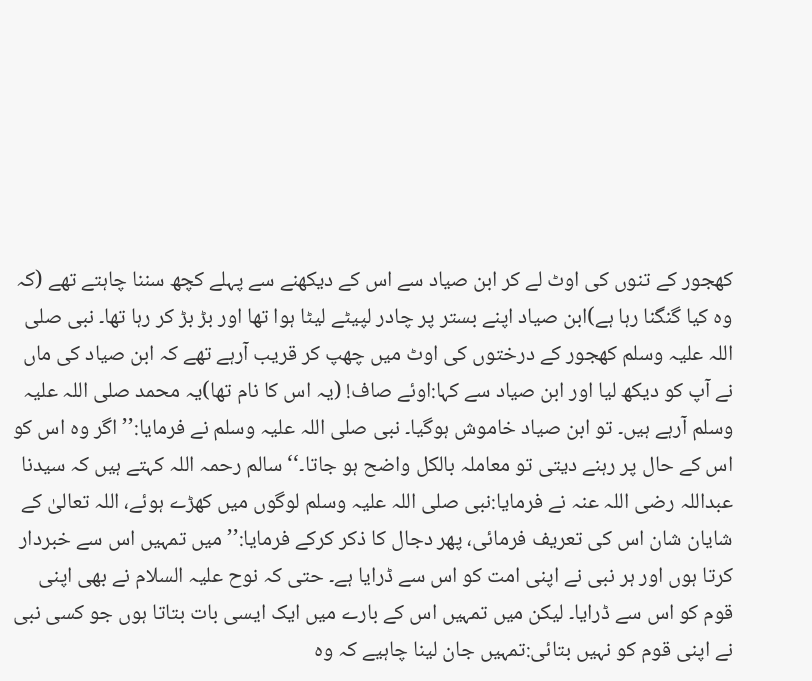کھجور کے تنوں کی اوٹ لے کر ابن صیاد سے اس کے دیکھنے سے پہلے کچھ سننا چاہتے تھے (کہ وہ کیا گنگنا رہا ہے)ابن صیاد اپنے بستر پر چادر لپیٹے لیٹا ہوا تھا اور بڑ بڑ کر رہا تھا۔ نبی صلی اللہ علیہ وسلم کھجور کے درختوں کی اوٹ میں چھپ کر قریب آرہے تھے کہ ابن صیاد کی ماں نے آپ کو دیکھ لیا اور ابن صیاد سے کہا:اوئے صاف! (یہ اس کا نام تھا)یہ محمد صلی اللہ علیہ وسلم آرہے ہیں۔ تو ابن صیاد خاموش ہوگیا۔ نبی صلی اللہ علیہ وسلم نے فرمایا:’’اگر وہ اس کو اس کے حال پر رہنے دیتی تو معاملہ بالکل واضح ہو جاتا۔‘‘ سالم رحمہ اللہ کہتے ہیں کہ سیدنا عبداللہ رضی اللہ عنہ نے فرمایا:نبی صلی اللہ علیہ وسلم لوگوں میں کھڑے ہوئے، اللہ تعالیٰ کے شایان شان اس کی تعریف فرمائی، پھر دجال کا ذکر کرکے فرمایا:’’میں تمہیں اس سے خبردار کرتا ہوں اور ہر نبی نے اپنی امت کو اس سے ڈرایا ہے۔ حتی کہ نوح علیہ السلام نے بھی اپنی قوم کو اس سے ڈرایا۔ لیکن میں تمہیں اس کے بارے میں ایک ایسی بات بتاتا ہوں جو کسی نبی نے اپنی قوم کو نہیں بتائی:تمہیں جان لینا چاہیے کہ وہ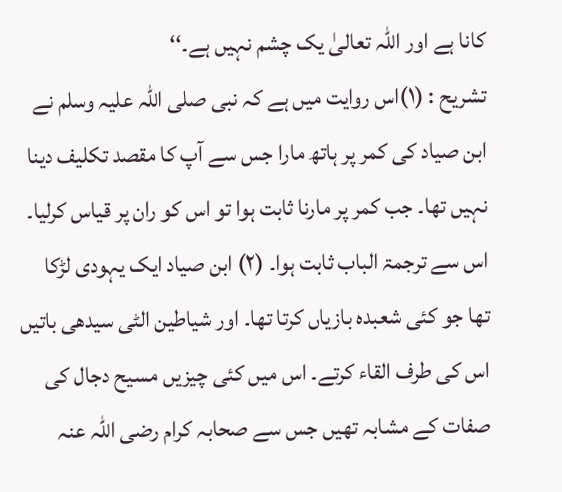کانا ہے اور اللہ تعالیٰ یک چشم نہیں ہے۔‘‘
تشریح : (۱)اس روایت میں ہے کہ نبی صلی اللہ علیہ وسلم نے ابن صیاد کی کمر پر ہاتھ مارا جس سے آپ کا مقصد تکلیف دینا نہیں تھا۔ جب کمر پر مارنا ثابت ہوا تو اس کو ران پر قیاس کرلیا۔ اس سے ترجمۃ الباب ثابت ہوا۔ (۲) ابن صیاد ایک یہودی لڑکا تھا جو کئی شعبدہ بازیاں کرتا تھا۔ اور شیاطین الٹی سیدھی باتیں اس کی طرف القاء کرتے۔ اس میں کئی چیزیں مسیح دجال کی صفات کے مشابہ تھیں جس سے صحابہ کرام رضی اللہ عنہ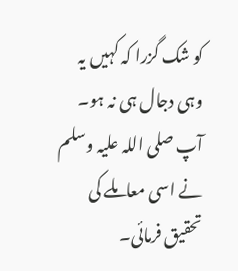کو شک گزرا کہ کہیں یہ وہی دجال ہی نہ ہو۔ آپ صلی اللہ علیہ وسلم نے اسی معاملے کی تحقیق فرمائی۔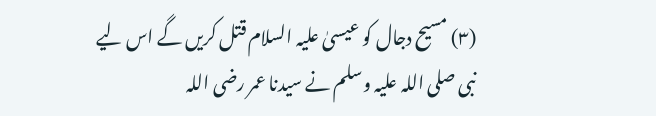(۳) مسیح دجال کو عیسیٰ علیہ السلام قتل کریں گے اس لیے نبی صلی اللہ علیہ وسلم نے سیدنا عمر رضی اللہ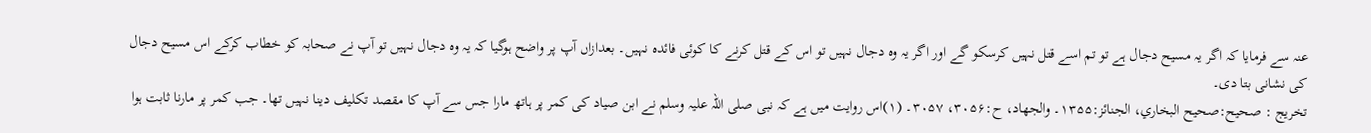عنہ سے فرمایا کہ اگر یہ مسیح دجال ہے تو تم اسے قتل نہیں کرسکو گے اور اگر یہ وہ دجال نہیں تو اس کے قتل کرنے کا کوئی فائدہ نہیں۔ بعدازاں آپ پر واضح ہوگیا کہ یہ وہ دجال نہیں تو آپ نے صحابہ کو خطاب کرکے اس مسیح دجال کی نشانی بتا دی۔
تخریج : صحیح:صحیح البخاري، الجنائز:۱۳۵۵۔ والجهاد، ح:۳۰۵۶، ۳۰۵۷۔ (۱)اس روایت میں ہے کہ نبی صلی اللہ علیہ وسلم نے ابن صیاد کی کمر پر ہاتھ مارا جس سے آپ کا مقصد تکلیف دینا نہیں تھا۔ جب کمر پر مارنا ثابت ہوا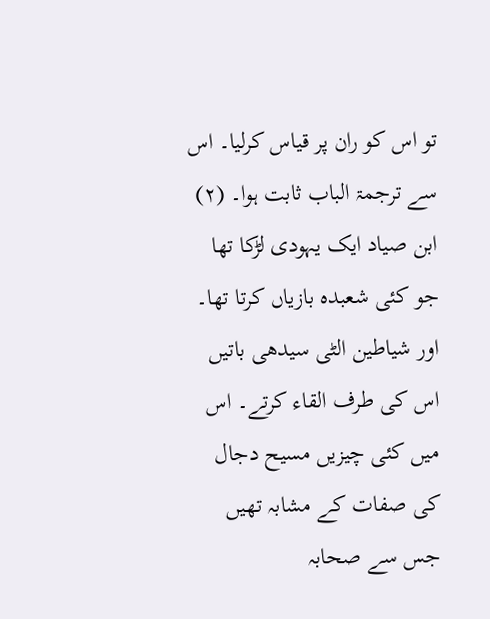تو اس کو ران پر قیاس کرلیا۔ اس سے ترجمۃ الباب ثابت ہوا۔ (۲) ابن صیاد ایک یہودی لڑکا تھا جو کئی شعبدہ بازیاں کرتا تھا۔ اور شیاطین الٹی سیدھی باتیں اس کی طرف القاء کرتے۔ اس میں کئی چیزیں مسیح دجال کی صفات کے مشابہ تھیں جس سے صحابہ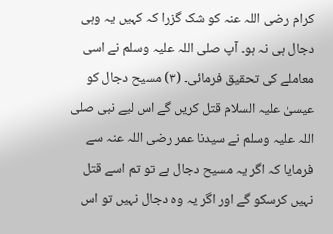کرام رضی اللہ عنہ کو شک گزرا کہ کہیں یہ وہی دجال ہی نہ ہو۔ آپ صلی اللہ علیہ وسلم نے اسی معاملے کی تحقیق فرمائی۔ (۳) مسیح دجال کو عیسیٰ علیہ السلام قتل کریں گے اس لیے نبی صلی اللہ علیہ وسلم نے سیدنا عمر رضی اللہ عنہ سے فرمایا کہ اگر یہ مسیح دجال ہے تو تم اسے قتل نہیں کرسکو گے اور اگر یہ وہ دجال نہیں تو اس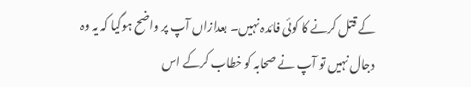کے قتل کرنے کا کوئی فائدہ نہیں۔ بعدازاں آپ پر واضح ہوگیا کہ یہ وہ دجال نہیں تو آپ نے صحابہ کو خطاب کرکے اس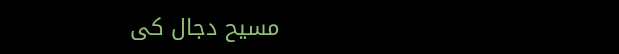مسیح دجال کی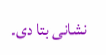نشانی بتا دی۔